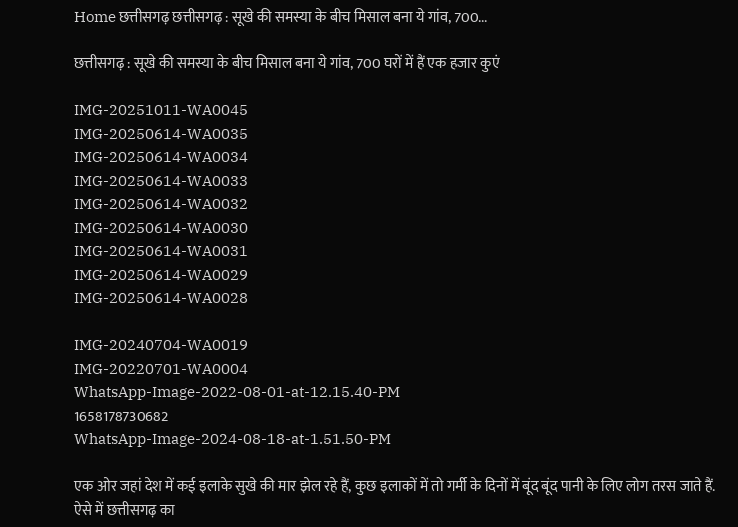Home छत्तीसगढ़ छत्तीसगढ़ : सूखे की समस्या के बीच मिसाल बना ये गांव, 700...

छत्तीसगढ़ : सूखे की समस्या के बीच मिसाल बना ये गांव, 700 घरों में हैं एक हजार कुएं

IMG-20251011-WA0045
IMG-20250614-WA0035
IMG-20250614-WA0034
IMG-20250614-WA0033
IMG-20250614-WA0032
IMG-20250614-WA0030
IMG-20250614-WA0031
IMG-20250614-WA0029
IMG-20250614-WA0028

IMG-20240704-WA0019
IMG-20220701-WA0004
WhatsApp-Image-2022-08-01-at-12.15.40-PM
1658178730682
WhatsApp-Image-2024-08-18-at-1.51.50-PM

एक ओर जहां देश में कई इलाके सुखे की मार झेल रहे हैं, कुछ इलाकों में तो गर्मी के दिनों में बूंद बूंद पानी के लिए लोग तरस जाते हैं. ऐसे में छत्तीसगढ़ का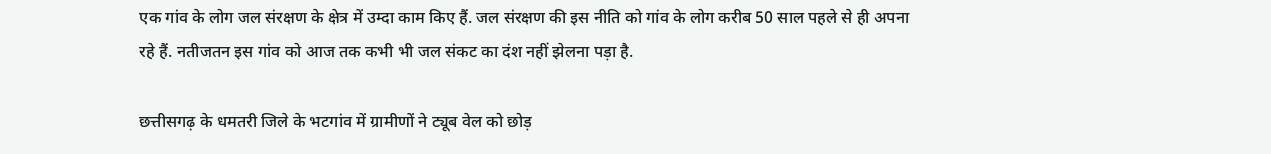एक गांव के लोग जल संरक्षण के क्षेत्र में उम्दा काम किए हैं. जल संरक्षण की इस नीति को गांव के लोग करीब 50 साल पहले से ही अपना रहे हैं. नतीजतन इस गांव को आज तक कभी भी जल संकट का दंश नहीं झेलना पड़ा है.

छत्तीसगढ़ के धमतरी जिले के भटगांव में ग्रामीणों ने ट्यूब वेल को छोड़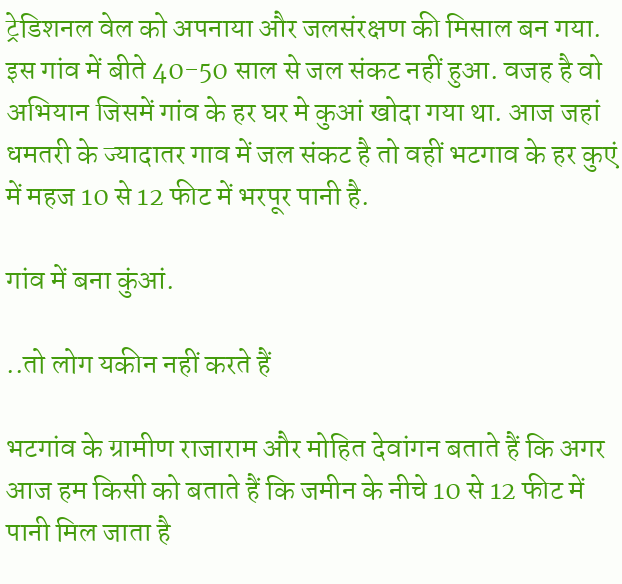ट्रेडिशनल वेल को अपनाया और जलसंरक्षण की मिसाल बन गया. इस गांव में बीते 40-50 साल से जल संकट नहीं हुआ. वजह है वो अभियान जिसमें गांव के हर घर मे कुआं खोदा गया था. आज जहां धमतरी के ज्यादातर गाव में जल संकट है तो वहीं भटगाव के हर कुएं में महज 10 से 12 फीट में भरपूर पानी है.

गांव में बना कुंआं.

..तो लोग यकीन नहीं करते हैं

भटगांव के ग्रामीण राजाराम और मोहित देवांगन बताते हैं कि अगर आज हम किसी को बताते हैं कि जमीन के नीचे 10 से 12 फीट में पानी मिल जाता है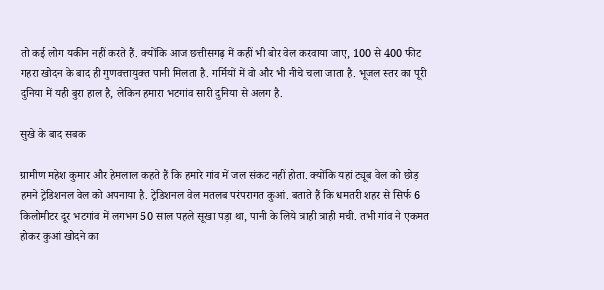तो कई लोग यकीन नहीं करते हैं. क्योंकि आज छत्तीसगढ़ में कहीं भी बोर वेल करवाया जाए, 100 से 400 फीट गहरा खोदन के बाद ही गुणवत्तायुक्त पानी मिलता है. गर्मियों में वो और भी नीचे चला जाता है. भूजल स्तर का पूरी दुनिया में यही बुरा हाल है, लेकिन हमारा भटगांव सारी दुनिया से अलग है.

सुखे के बाद सबक

ग्रामीण महेश कुमार और हेमलाल कहते हैं कि हमारे गांव में जल संकट नहीं होता. क्योंकि यहां ट्यूब वेल को छोड़ हमने ट्रेडिशनल वेल को अपनाया है. ट्रेडिशनल वेल मतलब परंपरागत कुआं. बताते हैं कि धमतरी शहर से सिर्फ 6 किलोमीटर दूर भटगांव में लगभग 50 साल पहले सूखा पड़ा था, पानी के लिये त्राही त्राही मची. तभी गांव ने एकमत होकर कुआं खोदने का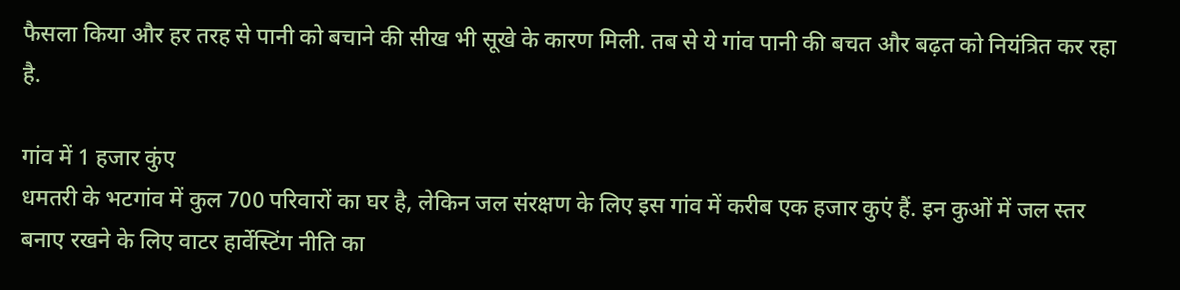फैसला किया और हर तरह से पानी को बचाने की सीख भी सूखे के कारण मिली. तब से ये गांव पानी की बचत और बढ़त को नियंत्रित कर रहा है.

गांव में 1 हजार कुंए
धमतरी के भटगांव में कुल 700 परिवारों का घर है, लेकिन जल संरक्षण के लिए इस गांव में करीब एक हजार कुएं हैं. इन कुओं में जल स्तर बनाए रखने के लिए वाटर हार्वेस्टिंग नीति का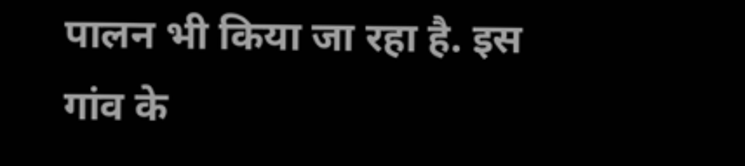पालन भी किया जा रहा है. इस गांव के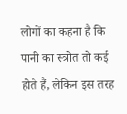लोगों का कहना है कि पानी का स्त्रोत तो कई होते हैं, लेकिन इस तरह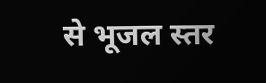से भूजल स्तर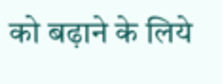को बढ़ाने के लिये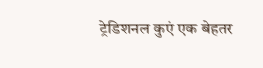ट्रेडिशनल कुएं एक बेहतर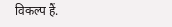विकल्प हैं.